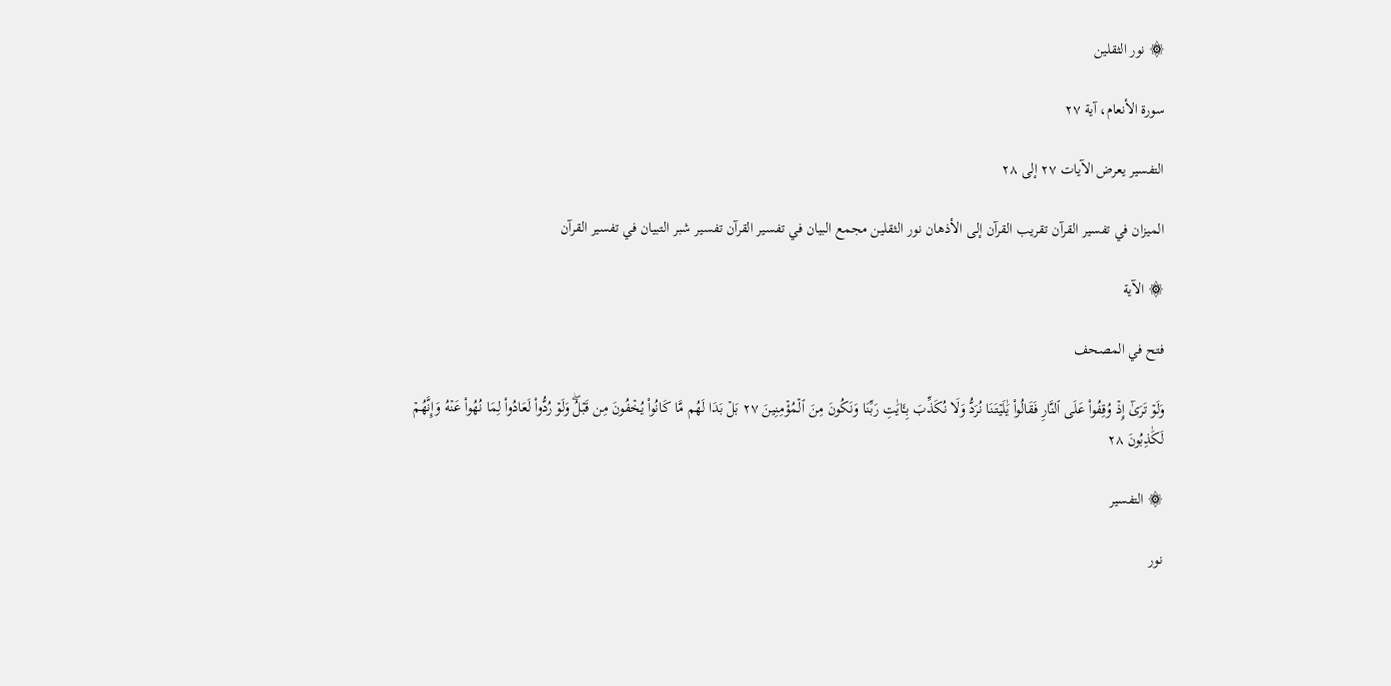۞ نور الثقلين

سورة الأنعام، آية ٢٧

التفسير يعرض الآيات ٢٧ إلى ٢٨

الميزان في تفسير القرآن تقريب القرآن إلى الأذهان نور الثقلين مجمع البيان في تفسير القرآن تفسير شبر التبيان في تفسير القرآن

۞ الآية

فتح في المصحف

وَلَوۡ تَرَىٰٓ إِذۡ وُقِفُواْ عَلَى ٱلنَّارِ فَقَالُواْ يَٰلَيۡتَنَا نُرَدُّ وَلَا نُكَذِّبَ بِـَٔايَٰتِ رَبِّنَا وَنَكُونَ مِنَ ٱلۡمُؤۡمِنِينَ ٢٧ بَلۡ بَدَا لَهُم مَّا كَانُواْ يُخۡفُونَ مِن قَبۡلُۖ وَلَوۡ رُدُّواْ لَعَادُواْ لِمَا نُهُواْ عَنۡهُ وَإِنَّهُمۡ لَكَٰذِبُونَ ٢٨

۞ التفسير

نور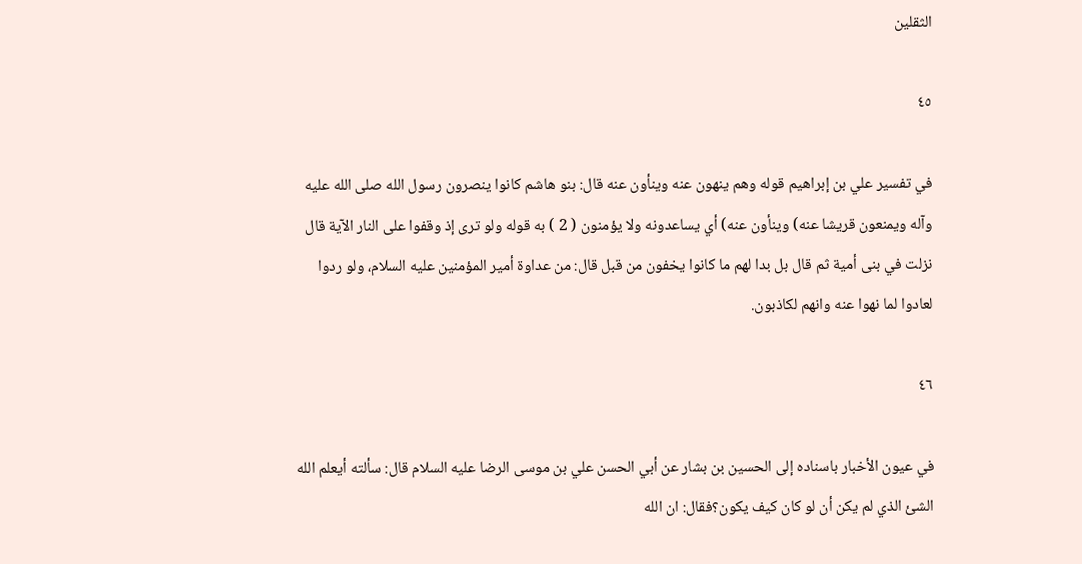الثقلين

٤٥

في تفسير علي بن إبراهيم قوله وهم ينهون عنه وينأون عنه قال: بنو هاشم كانوا ينصرون رسول الله صلى الله عليه وآله ويمنعون قريشا عنه) وينأون عنه) أي يساعدونه ولا يؤمنون ( 2 ) به قوله ولو ترى إذ وقفوا على النار الآية قال نزلت في بنى أمية ثم قال بل بدا لهم ما كانوا يخفون من قبل قال: من عداوة أمير المؤمنين عليه السلام، ولو ردوا لعادوا لما نهوا عنه وانهم لكاذبون.

٤٦

في عيون الأخبار باسناده إلى الحسين بن بشار عن أبي الحسن علي بن موسى الرضا عليه السلام قال: سألته أيعلم الله الشئ الذي لم يكن أن لو كان كيف يكون؟فقال: ان الله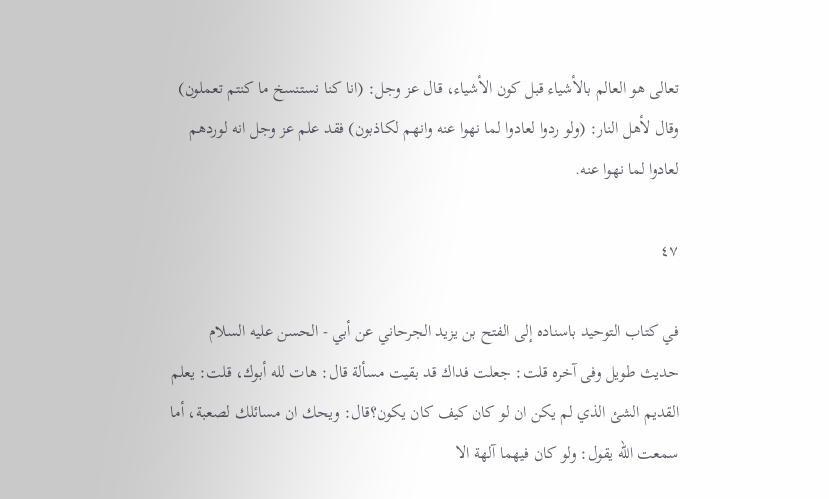تعالى هو العالم بالأشياء قبل كون الأشياء، قال عز وجل: (انا كنا نستنسخ ما كنتم تعملون) وقال لأهل النار: (ولو ردوا لعادوا لما نهوا عنه وانهم لكاذبون) فقد علم عز وجل انه لوردهم لعادوا لما نهوا عنه.

٤٧

في كتاب التوحيد باسناده إلى الفتح بن يزيد الجرحاني عن أبي - الحسن عليه السلام حديث طويل وفى آخره قلت: جعلت فداك قد بقيت مسألة قال: هات لله أبوك، قلت: يعلم القديم الشئ الذي لم يكن ان لو كان كيف كان يكون؟قال: ويحك ان مسائلك لصعبة، أما سمعت الله يقول: ولو كان فيهما آلهة الا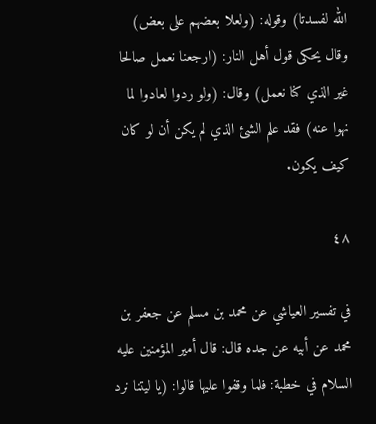الله لفسدتا) وقوله: (ولعلا بعضهم على بعض) وقال يحكى قول أهل النار: (ارجعنا نعمل صالحا غير الذي كنا نعمل) وقال: (ولو ردوا لعادوا لما نهوا عنه) فقد علم الشئ الذي لم يكن أن لو كان كيف يكون.

٤٨

في تفسير العياشي عن محمد بن مسلم عن جعفر بن محمد عن أبيه عن جده قال: قال أمير المؤمنين عليه السلام في خطبة: فلما وقفوا عليها قالوا: (يا ليتنا نرد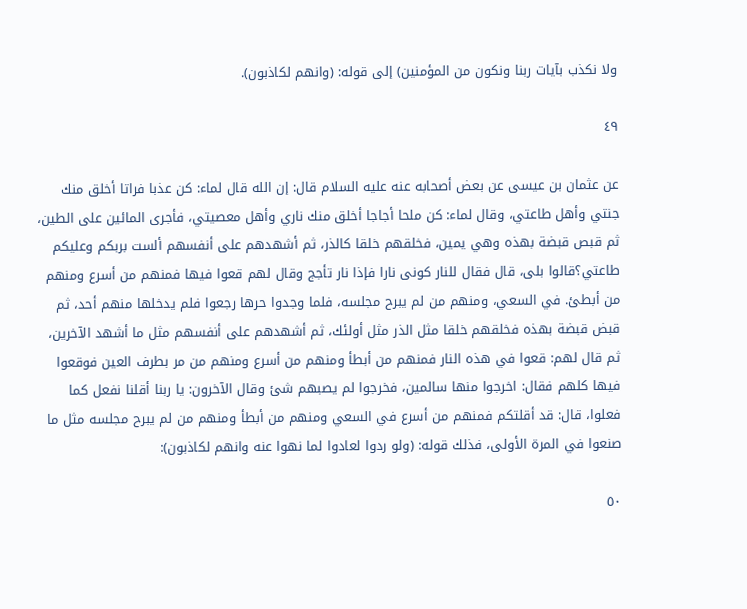ولا نكذب بآيات ربنا ونكون من المؤمنين) إلى قوله: (وانهم لكاذبون).

٤٩

عن عثمان بن عيسى عن بعض أصحابه عنه عليه السلام قال: إن الله قال لماء: كن عذبا فراتا أخلق منك جنتي وأهل طاعتي، وقال لماء: كن ملحا أجاجا أخلق منك ناري وأهل معصيتي، فأجرى المائين على الطين، ثم قبص قبضة بهذه وهي يمين، فخلقهم خلقا كالذر، ثم أشهدهم على أنفسهم ألست بربكم وعليكم طاعتي؟قالوا بلى، قال فقال للنار كونى نارا فإذا نار تأجج وقال لهم قعوا فيها فمنهم من أسرع ومنهم من أبطئ. في السعي، ومنهم من لم يبرح مجلسه، فلما وجدوا حرها رجعوا فلم يدخلها منهم أحد، ثم قبض قبضة بهذه فخلقهم خلقا مثل الذر مثل أولئك، ثم أشهدهم على أنفسهم مثل ما أشهد الآخرين، ثم قال لهم: قعوا في هذه النار فمنهم من أبطأ ومنهم من أسرع ومنهم من مر بطرف العين فوقعوا فيها كلهم فقال: اخرجوا منها سالمين، فخرجوا لم يصبهم شئ وقال الآخرون: يا ربنا أقلنا نفعل كما فعلوا، قال: قد أقلتكم فمنهم من أسرع في السعي ومنهم من أبطأ ومنهم من لم يبرح مجلسه مثل ما صنعوا في المرة الأولى، فذلك قوله: (ولو ردوا لعادوا لما نهوا عنه وانهم لكاذبون):

٥٠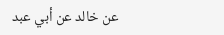عن خالد عن أبي عبد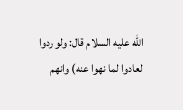الله عليه السلام قال: ولو ردوا لعادوا لما نهوا عنه) وانهم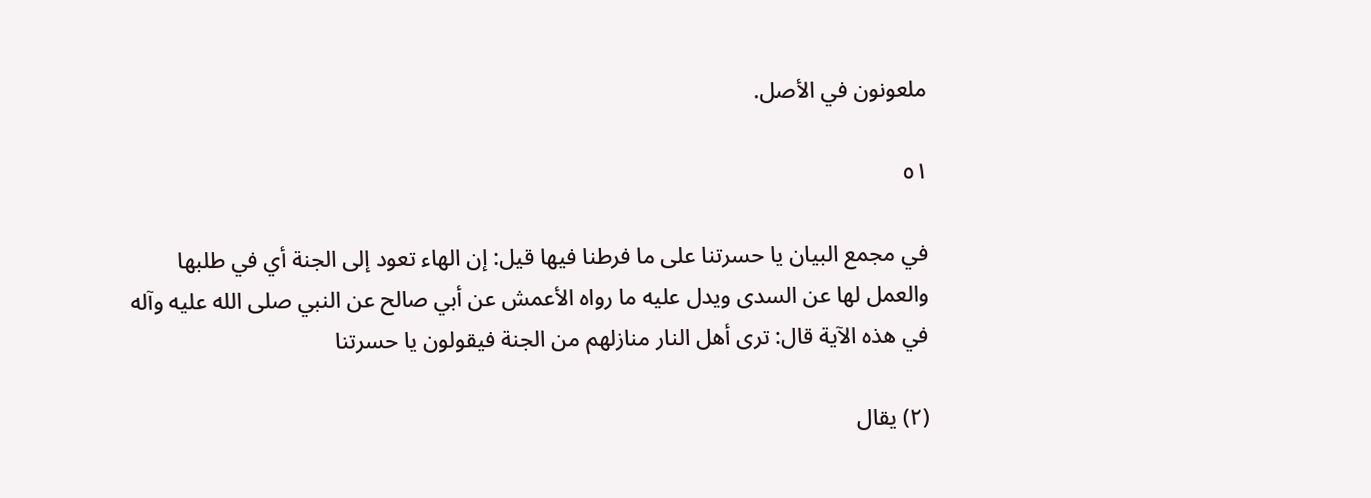ملعونون في الأصل.

٥١

في مجمع البيان يا حسرتنا على ما فرطنا فيها قيل: إن الهاء تعود إلى الجنة أي في طلبها والعمل لها عن السدى ويدل عليه ما رواه الأعمش عن أبي صالح عن النبي صلى الله عليه وآله في هذه الآية قال: ترى أهل النار منازلهم من الجنة فيقولون يا حسرتنا

(٢) يقال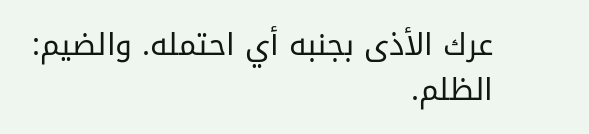عرك الأذى بجنبه أي احتمله. والضيم: الظلم.